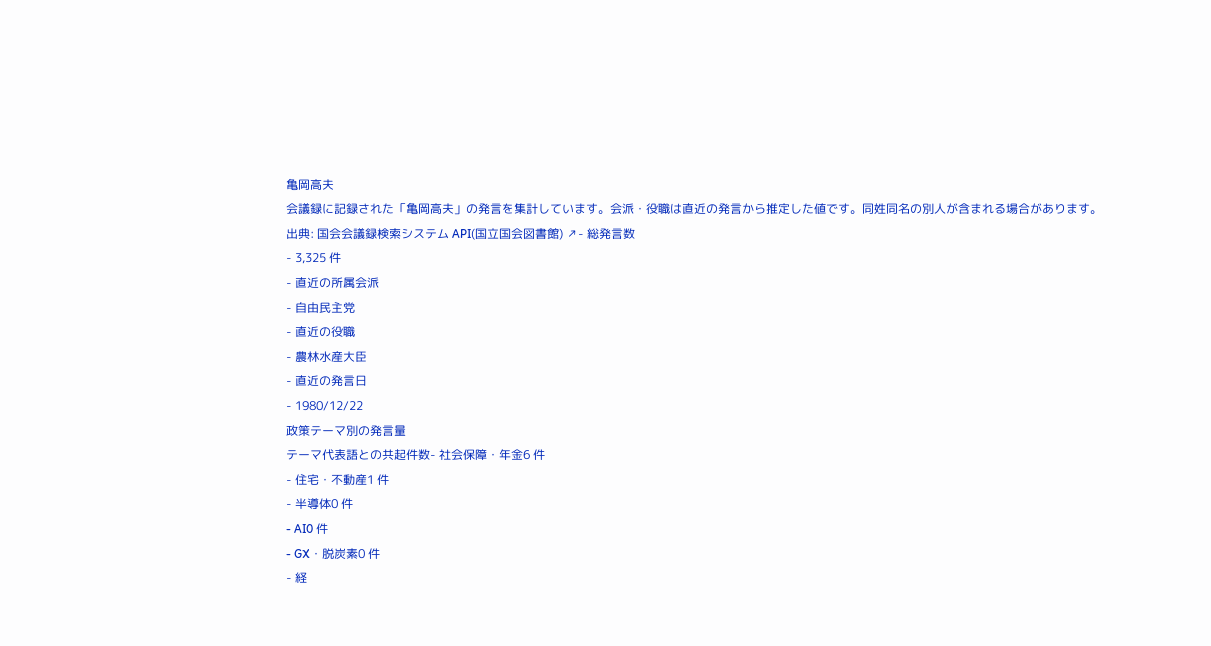亀岡高夫
会議録に記録された「亀岡高夫」の発言を集計しています。会派・役職は直近の発言から推定した値です。同姓同名の別人が含まれる場合があります。
出典: 国会会議録検索システム API(国立国会図書館) ↗- 総発言数
- 3,325 件
- 直近の所属会派
- 自由民主党
- 直近の役職
- 農林水産大臣
- 直近の発言日
- 1980/12/22
政策テーマ別の発言量
テーマ代表語との共起件数- 社会保障・年金6 件
- 住宅・不動産1 件
- 半導体0 件
- AI0 件
- GX・脱炭素0 件
- 経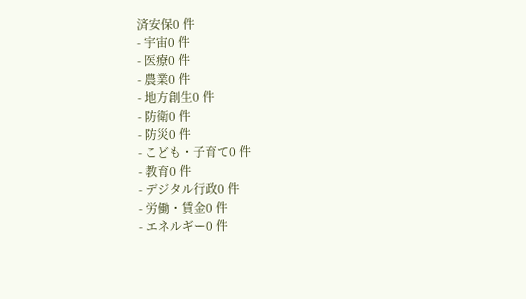済安保0 件
- 宇宙0 件
- 医療0 件
- 農業0 件
- 地方創生0 件
- 防衛0 件
- 防災0 件
- こども・子育て0 件
- 教育0 件
- デジタル行政0 件
- 労働・賃金0 件
- エネルギー0 件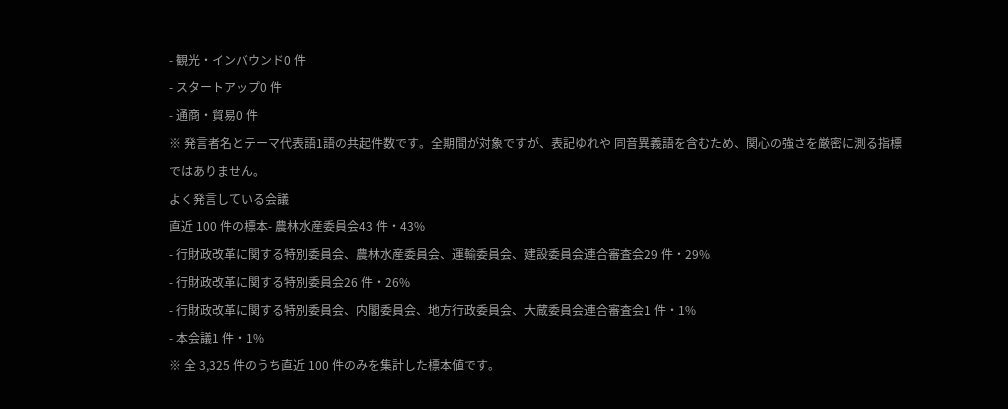- 観光・インバウンド0 件
- スタートアップ0 件
- 通商・貿易0 件
※ 発言者名とテーマ代表語1語の共起件数です。全期間が対象ですが、表記ゆれや 同音異義語を含むため、関心の強さを厳密に測る指標ではありません。
よく発言している会議
直近 100 件の標本- 農林水産委員会43 件・43%
- 行財政改革に関する特別委員会、農林水産委員会、運輸委員会、建設委員会連合審査会29 件・29%
- 行財政改革に関する特別委員会26 件・26%
- 行財政改革に関する特別委員会、内閣委員会、地方行政委員会、大蔵委員会連合審査会1 件・1%
- 本会議1 件・1%
※ 全 3,325 件のうち直近 100 件のみを集計した標本値です。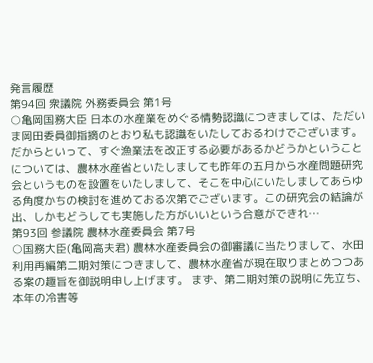発言履歴
第94回 衆議院 外務委員会 第1号
○亀岡国務大臣 日本の水産業をめぐる情勢認識につきましては、ただいま岡田委員御指摘のとおり私も認識をいたしておるわけでございます。だからといって、すぐ漁業法を改正する必要があるかどうかということについては、農林水産省といたしましても昨年の五月から水産問題研究会というものを設置をいたしまして、そこを中心にいたしましてあらゆる角度かちの検討を進めておる次第でございます。この研究会の結論が出、しかもどうしても実施した方がいいという合意ができれ…
第93回 参議院 農林水産委員会 第7号
○国務大臣(亀岡高夫君) 農林水産委員会の御審議に当たりまして、水田利用再編第二期対策につきまして、農林水産省が現在取りまとめつつある案の趣旨を御説明申し上げます。 まず、第二期対策の説明に先立ち、本年の冷害等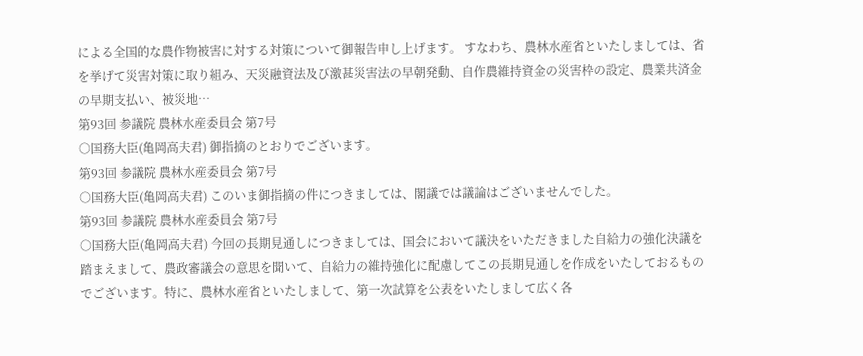による全国的な農作物被害に対する対策について御報告申し上げます。 すなわち、農林水産省といたしましては、省を挙げて災害対策に取り組み、天災融資法及び激甚災害法の早朝発動、自作農維持資金の災害枠の設定、農業共済金の早期支払い、被災地…
第93回 参議院 農林水産委員会 第7号
○国務大臣(亀岡高夫君) 御指摘のとおりでございます。
第93回 参議院 農林水産委員会 第7号
○国務大臣(亀岡高夫君) このいま御指摘の件につきましては、閣議では議論はございませんでした。
第93回 参議院 農林水産委員会 第7号
○国務大臣(亀岡高夫君) 今回の長期見通しにつきましては、国会において議決をいただきました自給力の強化決議を踏まえまして、農政審議会の意思を聞いて、自給力の維持強化に配慮してこの長期見通しを作成をいたしておるものでございます。特に、農林水産省といたしまして、第一次試算を公表をいたしまして広く各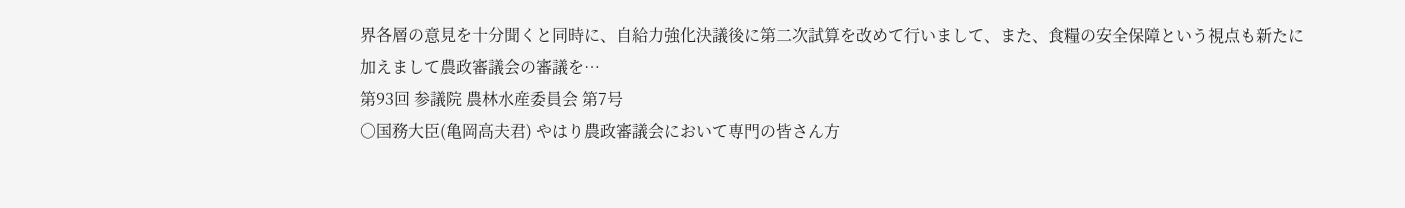界各層の意見を十分聞くと同時に、自給力強化決議後に第二次試算を改めて行いまして、また、食糧の安全保障という視点も新たに加えまして農政審議会の審議を…
第93回 参議院 農林水産委員会 第7号
○国務大臣(亀岡高夫君) やはり農政審議会において専門の皆さん方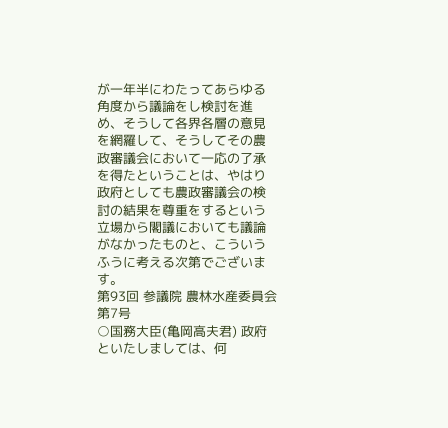が一年半にわたってあらゆる角度から議論をし検討を進め、そうして各界各層の意見を網羅して、そうしてその農政審議会において一応の了承を得たということは、やはり政府としても農政審議会の検討の結果を尊重をするという立場から閣議においても議論がなかったものと、こういうふうに考える次第でございます。
第93回 参議院 農林水産委員会 第7号
○国務大臣(亀岡高夫君) 政府といたしましては、何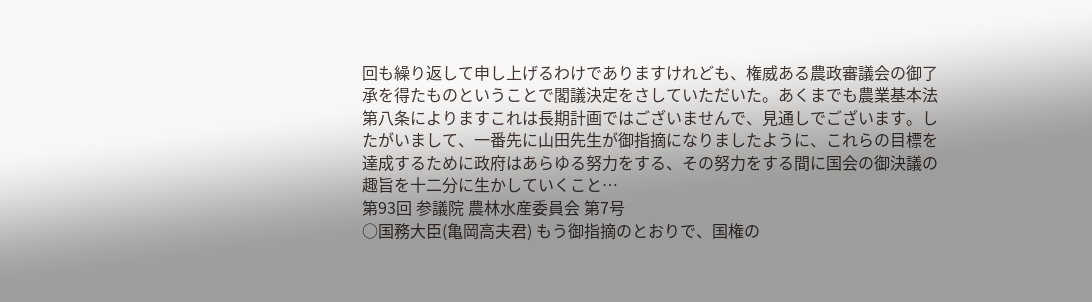回も繰り返して申し上げるわけでありますけれども、権威ある農政審議会の御了承を得たものということで閣議決定をさしていただいた。あくまでも農業基本法第八条によりますこれは長期計画ではございませんで、見通しでございます。したがいまして、一番先に山田先生が御指摘になりましたように、これらの目標を達成するために政府はあらゆる努力をする、その努力をする間に国会の御決議の趣旨を十二分に生かしていくこと…
第93回 参議院 農林水産委員会 第7号
○国務大臣(亀岡高夫君) もう御指摘のとおりで、国権の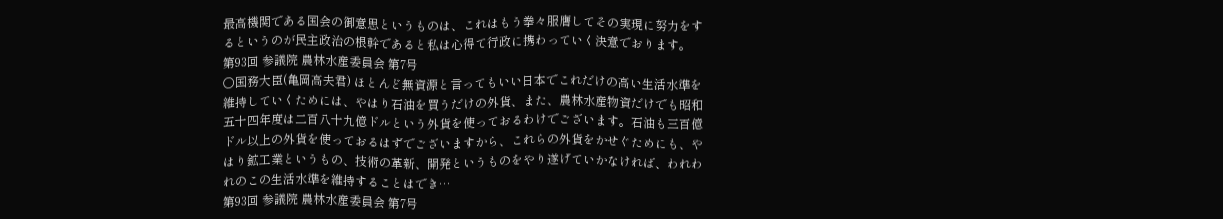最高機関である国会の御意思というものは、これはもう拳々服膺してその実現に努力をするというのが民主政治の根幹であると私は心得て行政に携わっていく決意でおります。
第93回 参議院 農林水産委員会 第7号
○国務大臣(亀岡高夫君) ほとんど無資源と言ってもいい日本でこれだけの高い生活水準を維持していくためには、やはり石油を買うだけの外貨、また、農林水産物資だけでも昭和五十四年度は二百八十九億ドルという外貨を使っておるわけでございます。石油も三百億ドル以上の外貨を使っておるはずでございますから、これらの外貨をかせぐためにも、やはり鉱工業というもの、技術の革新、開発というものをやり遂げていかなければ、われわれのこの生活水準を維持することはでき…
第93回 参議院 農林水産委員会 第7号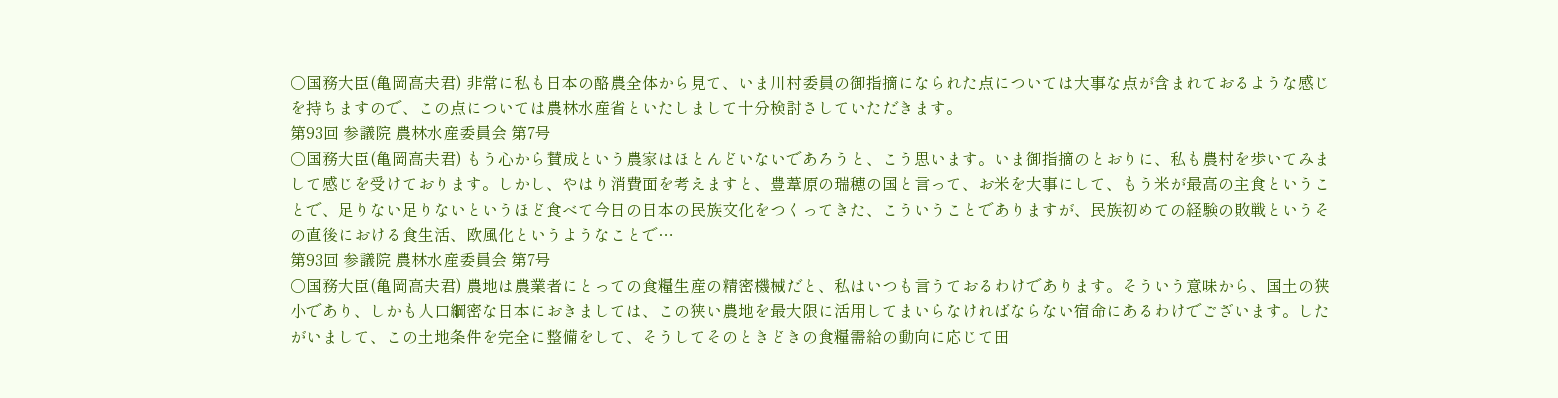○国務大臣(亀岡高夫君) 非常に私も日本の酪農全体から見て、いま川村委員の御指摘になられた点については大事な点が含まれておるような感じを持ちますので、この点については農林水産省といたしまして十分検討さしていただきます。
第93回 参議院 農林水産委員会 第7号
○国務大臣(亀岡高夫君) もう心から賛成という農家はほとんどいないであろうと、こう思います。いま御指摘のとおりに、私も農村を歩いてみまして感じを受けております。しかし、やはり消費面を考えますと、豊葦原の瑞穂の国と言って、お米を大事にして、もう米が最高の主食ということで、足りない足りないというほど食べて今日の日本の民族文化をつくってきた、こういうことでありますが、民族初めての経験の敗戦というその直後における食生活、欧風化というようなことで…
第93回 参議院 農林水産委員会 第7号
○国務大臣(亀岡高夫君) 農地は農業者にとっての食糧生産の精密機械だと、私はいつも言うておるわけであります。そういう意味から、国土の狭小であり、しかも人口綱密な日本におきましては、この狭い農地を最大限に活用してまいらなければならない宿命にあるわけでございます。したがいまして、この土地条件を完全に整備をして、そうしてそのときどきの食糧需給の動向に応じて田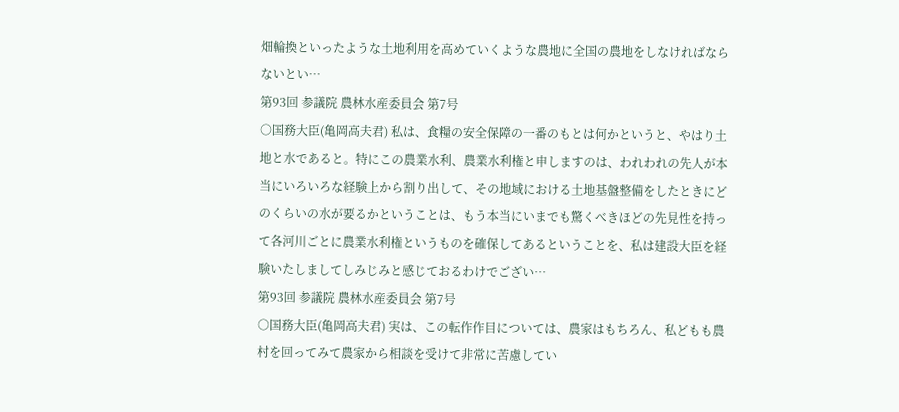畑輪換といったような土地利用を高めていくような農地に全国の農地をしなければならないとい…
第93回 参議院 農林水産委員会 第7号
○国務大臣(亀岡高夫君) 私は、食糧の安全保障の一番のもとは何かというと、やはり土地と水であると。特にこの農業水利、農業水利権と申しますのは、われわれの先人が本当にいろいろな経験上から割り出して、その地域における土地基盤整備をしたときにどのくらいの水が要るかということは、もう本当にいまでも驚くべきほどの先見性を持って各河川ごとに農業水利権というものを確保してあるということを、私は建設大臣を経験いたしましてしみじみと感じておるわけでござい…
第93回 参議院 農林水産委員会 第7号
○国務大臣(亀岡高夫君) 実は、この転作作目については、農家はもちろん、私どもも農村を回ってみて農家から相談を受けて非常に苦慮してい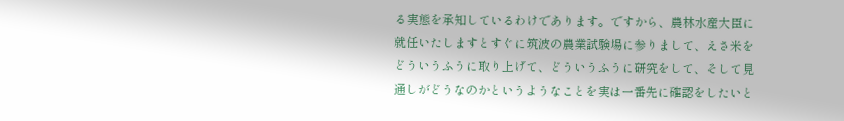る実態を承知しているわけであります。ですから、農林水産大臣に就任いたしますとすぐに筑波の農業試験場に参りまして、えさ米をどういうふうに取り上げて、どういうふうに研究をして、そして見通しがどうなのかというようなことを実は一番先に確認をしたいと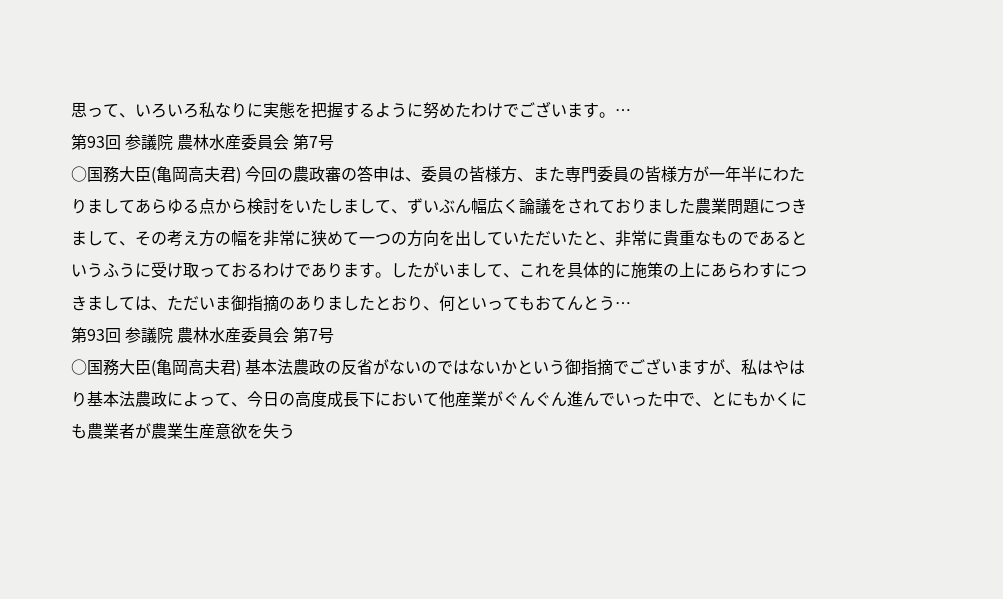思って、いろいろ私なりに実態を把握するように努めたわけでございます。…
第93回 参議院 農林水産委員会 第7号
○国務大臣(亀岡高夫君) 今回の農政審の答申は、委員の皆様方、また専門委員の皆様方が一年半にわたりましてあらゆる点から検討をいたしまして、ずいぶん幅広く論議をされておりました農業問題につきまして、その考え方の幅を非常に狭めて一つの方向を出していただいたと、非常に貴重なものであるというふうに受け取っておるわけであります。したがいまして、これを具体的に施策の上にあらわすにつきましては、ただいま御指摘のありましたとおり、何といってもおてんとう…
第93回 参議院 農林水産委員会 第7号
○国務大臣(亀岡高夫君) 基本法農政の反省がないのではないかという御指摘でございますが、私はやはり基本法農政によって、今日の高度成長下において他産業がぐんぐん進んでいった中で、とにもかくにも農業者が農業生産意欲を失う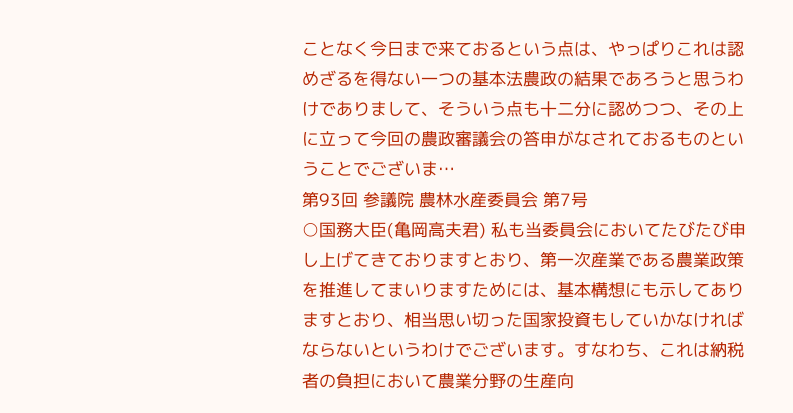ことなく今日まで来ておるという点は、やっぱりこれは認めざるを得ない一つの基本法農政の結果であろうと思うわけでありまして、そういう点も十二分に認めつつ、その上に立って今回の農政審議会の答申がなされておるものということでございま…
第93回 参議院 農林水産委員会 第7号
○国務大臣(亀岡高夫君) 私も当委員会においてたびたび申し上げてきておりますとおり、第一次産業である農業政策を推進してまいりますためには、基本構想にも示してありますとおり、相当思い切った国家投資もしていかなければならないというわけでございます。すなわち、これは納税者の負担において農業分野の生産向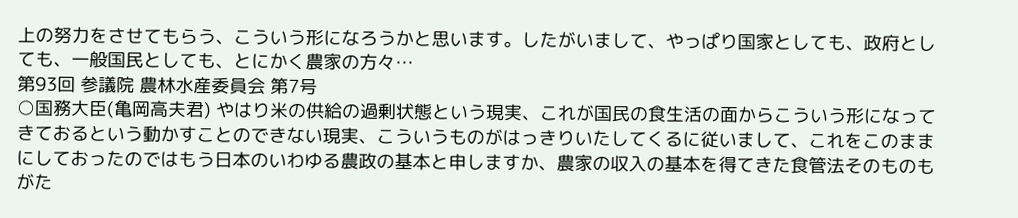上の努力をさせてもらう、こういう形になろうかと思います。したがいまして、やっぱり国家としても、政府としても、一般国民としても、とにかく農家の方々…
第93回 参議院 農林水産委員会 第7号
○国務大臣(亀岡高夫君) やはり米の供給の過剰状態という現実、これが国民の食生活の面からこういう形になってきておるという動かすことのできない現実、こういうものがはっきりいたしてくるに従いまして、これをこのままにしておったのではもう日本のいわゆる農政の基本と申しますか、農家の収入の基本を得てきた食管法そのものもがた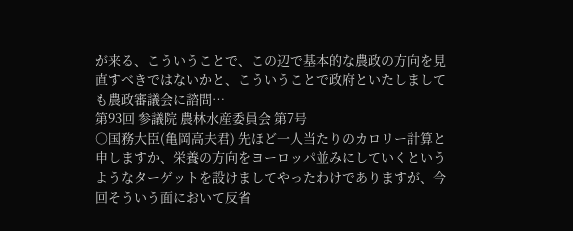が来る、こういうことで、この辺で基本的な農政の方向を見直すべきではないかと、こういうことで政府といたしましても農政審議会に諮問…
第93回 参議院 農林水産委員会 第7号
○国務大臣(亀岡高夫君) 先ほど一人当たりのカロリー計算と申しますか、栄養の方向をヨーロッパ並みにしていくというようなターゲットを設けましてやったわけでありますが、今回そういう面において反省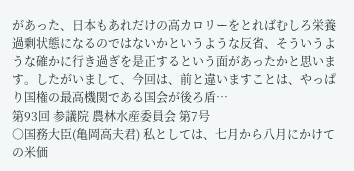があった、日本もあれだけの高カロリーをとればむしろ栄養過剰状態になるのではないかというような反省、そういうような確かに行き過ぎを是正するという面があったかと思います。したがいまして、今回は、前と違いますことは、やっぱり国権の最高機関である国会が後ろ盾…
第93回 参議院 農林水産委員会 第7号
○国務大臣(亀岡高夫君) 私としては、七月から八月にかけての米価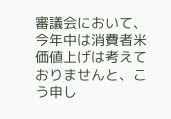審議会において、今年中は消費者米価値上げは考えておりませんと、こう申し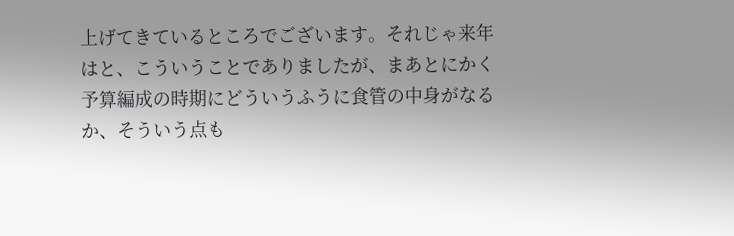上げてきているところでございます。それじゃ来年はと、こういうことでありましたが、まあとにかく予算編成の時期にどういうふうに食管の中身がなるか、そういう点も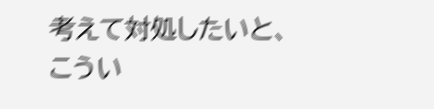考えて対処したいと、こうい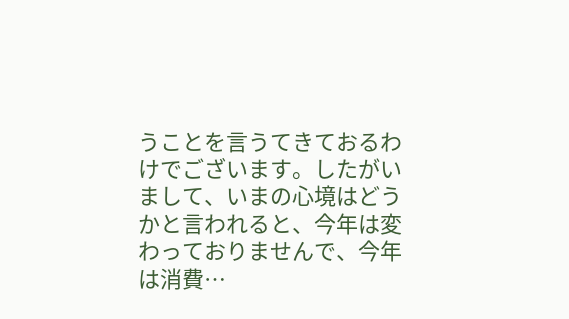うことを言うてきておるわけでございます。したがいまして、いまの心境はどうかと言われると、今年は変わっておりませんで、今年は消費…